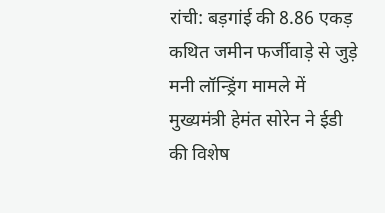रांची: बड़गांई की 8.86 एकड़ कथित जमीन फर्जीवाड़े से जुड़े मनी लॉन्ड्रिंग मामले में मुख्यमंत्री हेमंत सोरेन ने ईडी की विशेष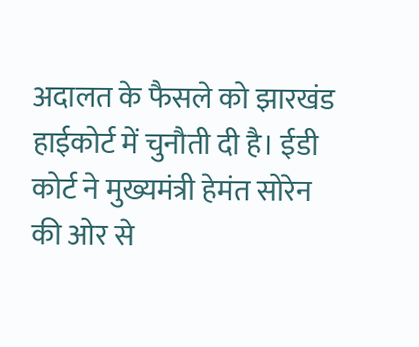अदालत के फैसले को झारखंड हाईकोर्ट में चुनौती दी है। ईडी कोर्ट ने मुख्यमंत्री हेमंत सोरेन की ओर से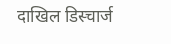दाखिल डिस्चार्ज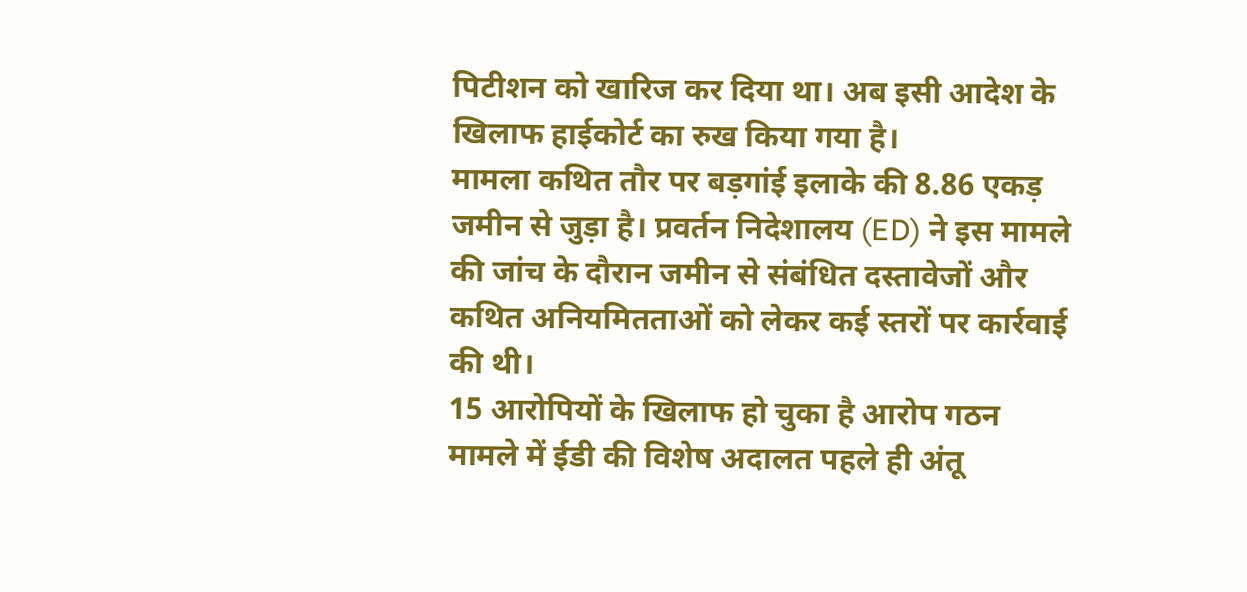पिटीशन को खारिज कर दिया था। अब इसी आदेश के खिलाफ हाईकोर्ट का रुख किया गया है।
मामला कथित तौर पर बड़गांई इलाके की 8.86 एकड़ जमीन से जुड़ा है। प्रवर्तन निदेशालय (ED) ने इस मामले की जांच के दौरान जमीन से संबंधित दस्तावेजों और कथित अनियमितताओं को लेकर कई स्तरों पर कार्रवाई की थी।
15 आरोपियों के खिलाफ हो चुका है आरोप गठन
मामले में ईडी की विशेष अदालत पहले ही अंतू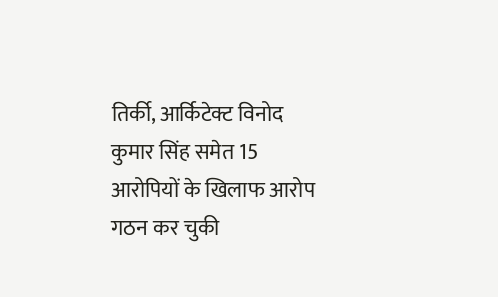तिर्की, आर्किटेक्ट विनोद कुमार सिंह समेत 15 आरोपियों के खिलाफ आरोप गठन कर चुकी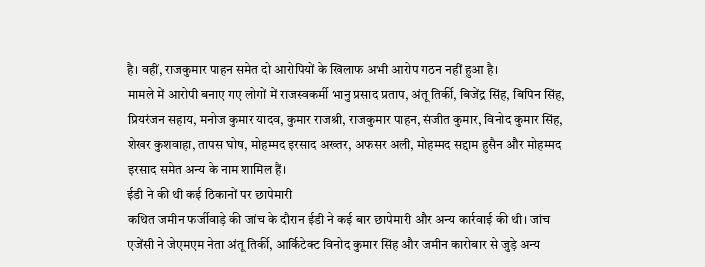है। वहीं, राजकुमार पाहन समेत दो आरोपियों के खिलाफ अभी आरोप गठन नहीं हुआ है।
मामले में आरोपी बनाए गए लोगों में राजस्वकर्मी भानु प्रसाद प्रताप, अंतू तिर्की, बिजेंद्र सिंह, बिपिन सिंह, प्रियरंजन सहाय, मनोज कुमार यादव, कुमार राजश्री, राजकुमार पाहन, संजीत कुमार, विनोद कुमार सिंह, शेखर कुशवाहा, तापस घोष, मोहम्मद इरसाद अख्तर, अफसर अली, मोहम्मद सद्दाम हुसैन और मोहम्मद इरसाद समेत अन्य के नाम शामिल हैं।
ईडी ने की थी कई ठिकानों पर छापेमारी
कथित जमीन फर्जीवाड़े की जांच के दौरान ईडी ने कई बार छापेमारी और अन्य कार्रवाई की थी। जांच एजेंसी ने जेएमएम नेता अंतू तिर्की, आर्किटेक्ट विनोद कुमार सिंह और जमीन कारोबार से जुड़े अन्य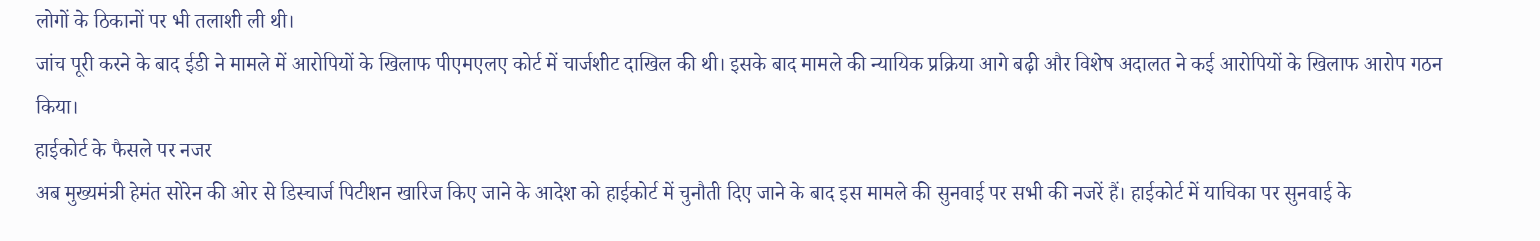लोगों के ठिकानों पर भी तलाशी ली थी।
जांच पूरी करने के बाद ईडी ने मामले में आरोपियों के खिलाफ पीएमएलए कोर्ट में चार्जशीट दाखिल की थी। इसके बाद मामले की न्यायिक प्रक्रिया आगे बढ़ी और विशेष अदालत ने कई आरोपियों के खिलाफ आरोप गठन किया।
हाईकोर्ट के फैसले पर नजर
अब मुख्यमंत्री हेमंत सोरेन की ओर से डिस्चार्ज पिटीशन खारिज किए जाने के आदेश को हाईकोर्ट में चुनौती दिए जाने के बाद इस मामले की सुनवाई पर सभी की नजरें हैं। हाईकोर्ट में याचिका पर सुनवाई के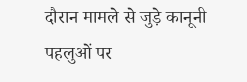दौरान मामले से जुड़े कानूनी पहलुओं पर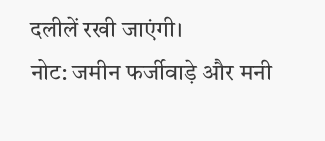दलीलें रखी जाएंगी।
नोट: जमीन फर्जीवाड़े और मनी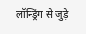लॉन्ड्रिंग से जुड़े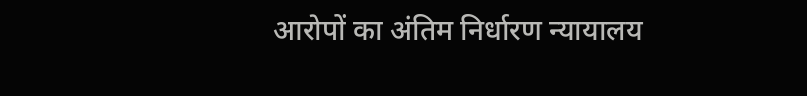आरोपों का अंतिम निर्धारण न्यायालय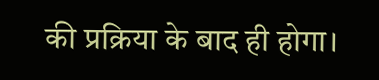की प्रक्रिया के बाद ही होगा।